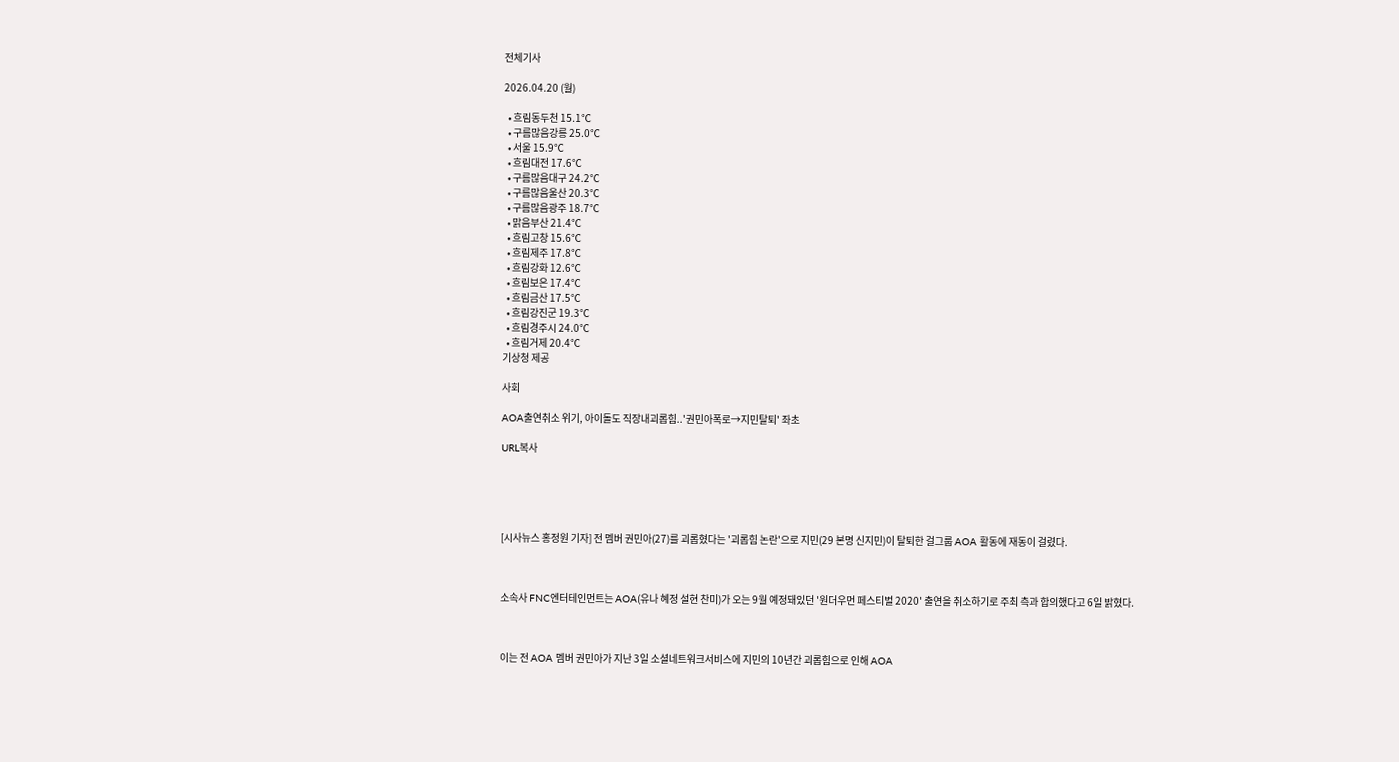전체기사

2026.04.20 (월)

  • 흐림동두천 15.1℃
  • 구름많음강릉 25.0℃
  • 서울 15.9℃
  • 흐림대전 17.6℃
  • 구름많음대구 24.2℃
  • 구름많음울산 20.3℃
  • 구름많음광주 18.7℃
  • 맑음부산 21.4℃
  • 흐림고창 15.6℃
  • 흐림제주 17.8℃
  • 흐림강화 12.6℃
  • 흐림보은 17.4℃
  • 흐림금산 17.5℃
  • 흐림강진군 19.3℃
  • 흐림경주시 24.0℃
  • 흐림거제 20.4℃
기상청 제공

사회

AOA출연취소 위기, 아이돌도 직장내괴롭힘..'권민아폭로→지민탈퇴' 좌초

URL복사





[시사뉴스 홍정원 기자] 전 멤버 권민아(27)를 괴롭혔다는 '괴롭힘 논란'으로 지민(29 본명 신지민)이 탈퇴한 걸그룹 AOA 활동에 재동이 걸렸다.



소속사 FNC엔터테인먼트는 AOA(유나 혜정 설현 찬미)가 오는 9월 예정돼있던 '원더우먼 페스티벌 2020' 출연을 취소하기로 주최 측과 합의했다고 6일 밝혔다.



이는 전 AOA 멤버 권민아가 지난 3일 소셜네트워크서비스에 지민의 10년간 괴롭힘으로 인해 AOA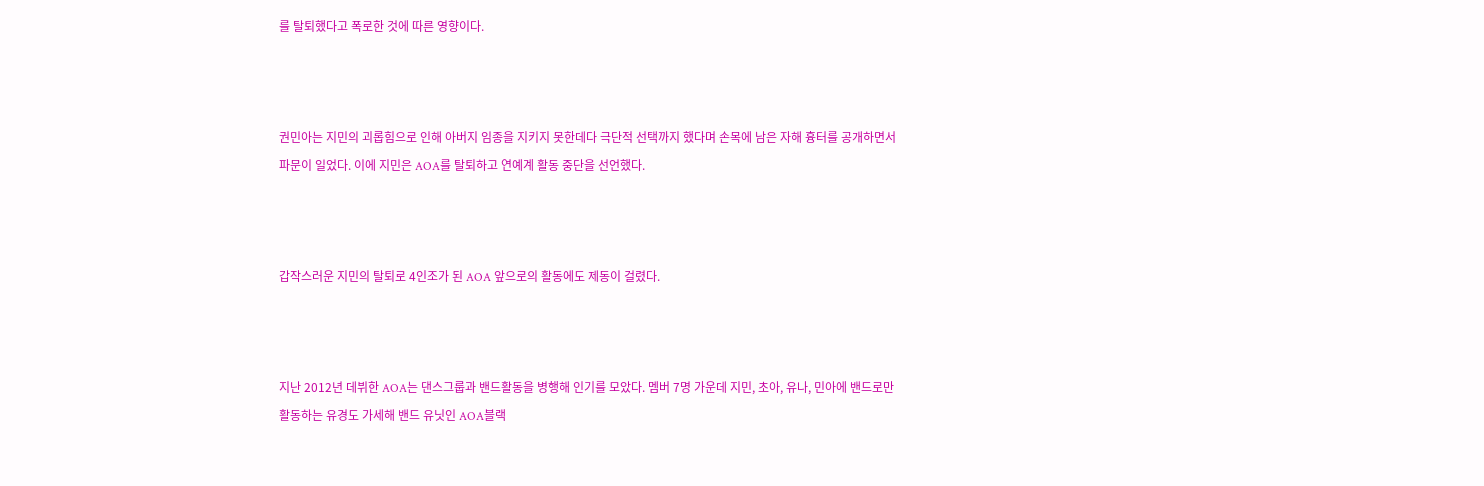를 탈퇴했다고 폭로한 것에 따른 영향이다.



권민아는 지민의 괴롭힘으로 인해 아버지 임종을 지키지 못한데다 극단적 선택까지 했다며 손목에 남은 자해 흉터를 공개하면서 파문이 일었다. 이에 지민은 AOA를 탈퇴하고 연예계 활동 중단을 선언했다.



갑작스러운 지민의 탈퇴로 4인조가 된 AOA 앞으로의 활동에도 제동이 걸렸다.



지난 2012년 데뷔한 AOA는 댄스그룹과 밴드활동을 병행해 인기를 모았다. 멤버 7명 가운데 지민, 초아, 유나, 민아에 밴드로만 활동하는 유경도 가세해 밴드 유닛인 AOA블랙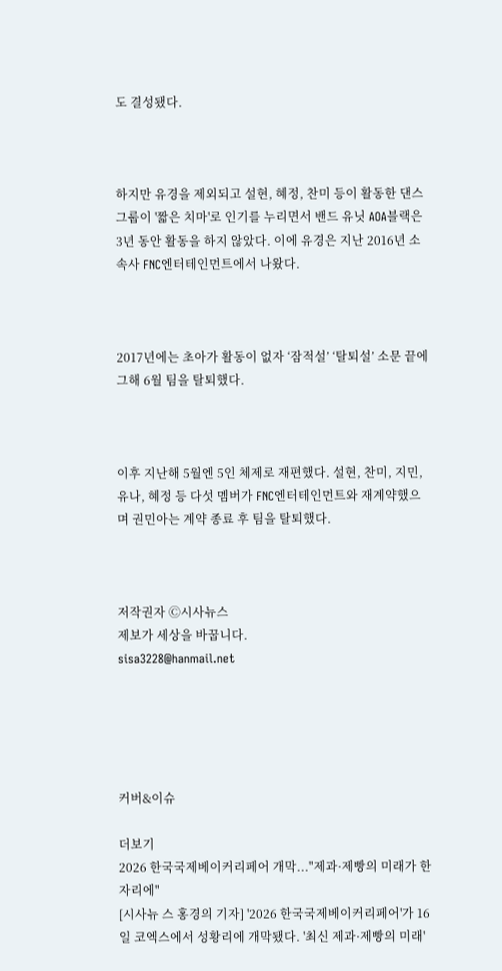도 결성됐다.



하지만 유경을 제외되고 설현, 혜정, 찬미 등이 활동한 댄스그룹이 '짧은 치마'로 인기를 누리면서 밴드 유닛 AOA블랙은 3년 동안 활동을 하지 않았다. 이에 유경은 지난 2016년 소속사 FNC엔터테인먼트에서 나왔다.



2017년에는 초아가 활동이 없자 ‘잠적설’ ‘탈퇴설’ 소문 끝에 그해 6월 팀을 탈퇴했다.



이후 지난해 5월엔 5인 체제로 재편했다. 설현, 찬미, 지민, 유나, 혜정 등 다섯 멤버가 FNC엔터테인먼트와 재계약했으며 권민아는 계약 종료 후 팀을 탈퇴했다.



저작권자 Ⓒ시사뉴스
제보가 세상을 바꿉니다.
sisa3228@hanmail.net





커버&이슈

더보기
2026 한국국제베이커리페어 개막..."제과·제빵의 미래가 한자리에"
[시사뉴 스 홍경의 기자] '2026 한국국제베이커리페어'가 16일 코엑스에서 성황리에 개막됐다. '최신 제과·제빵의 미래'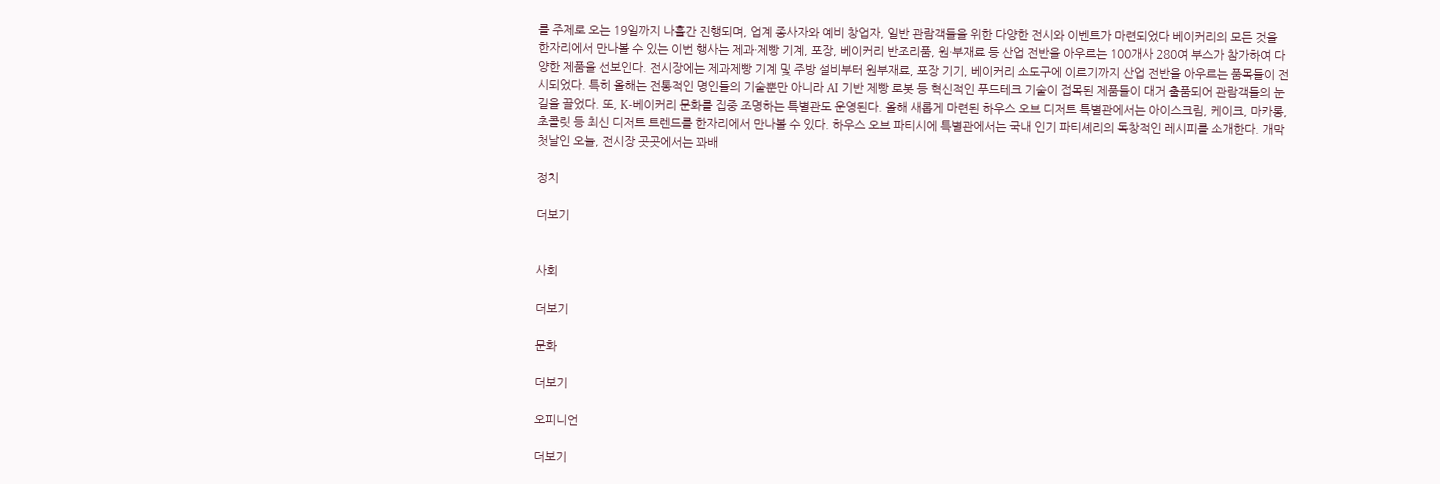를 주제로 오는 19일까지 나흘간 진행되며, 업계 종사자와 예비 창업자, 일반 관람객들을 위한 다양한 전시와 이벤트가 마련되었다 베이커리의 모든 것을 한자리에서 만나볼 수 있는 이번 행사는 제과·제빵 기계, 포장, 베이커리 반조리품, 원·부재료 등 산업 전반을 아우르는 100개사 280여 부스가 참가하여 다양한 제품을 선보인다. 전시장에는 제과제빵 기계 및 주방 설비부터 원부재료, 포장 기기, 베이커리 소도구에 이르기까지 산업 전반을 아우르는 품목들이 전시되었다. 특히 올해는 전통적인 명인들의 기술뿐만 아니라 AI 기반 제빵 로봇 등 혁신적인 푸드테크 기술이 접목된 제품들이 대거 출품되어 관람객들의 눈길을 끌었다. 또, K-베이커리 문화를 집중 조명하는 특별관도 운영된다. 올해 새롭게 마련된 하우스 오브 디저트 특별관에서는 아이스크림, 케이크, 마카롱, 초콜릿 등 최신 디저트 트렌드를 한자리에서 만나볼 수 있다. 하우스 오브 파티시에 특별관에서는 국내 인기 파티셰리의 독창적인 레시피를 소개한다. 개막 첫날인 오늘, 전시장 곳곳에서는 꽈배

정치

더보기


사회

더보기

문화

더보기

오피니언

더보기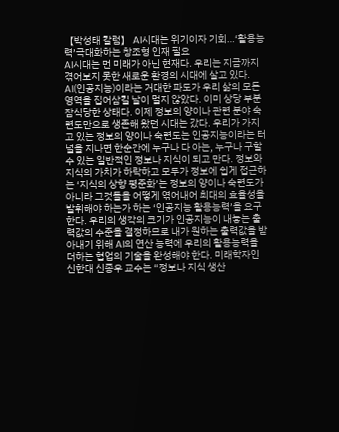【박성태 칼럼】 AI시대는 위기이자 기회…‘활용능력’극대화하는 창조형 인재 필요
AI시대는 먼 미래가 아닌 현재다. 우리는 지금까지 겪어보지 못한 새로운 환경의 시대에 살고 있다. AI(인공지능)이라는 거대한 파도가 우리 삶의 모든 영역을 집어삼킬 날이 멀지 않았다. 이미 상당 부분 잠식당한 상태다. 이제 정보의 양이나 관련 분야 숙련도만으로 생존해 왔던 시대는 갔다. 우리가 가지고 있는 정보의 양이나 숙련도는 인공지능이라는 터널을 지나면 한순간에 누구나 다 아는, 누구나 구할 수 있는 일반적인 정보나 지식이 되고 만다. 정보와 지식의 가치가 하락하고 모두가 정보에 쉽게 접근하는 ‘지식의 상향 평준화’는 정보의 양이나 숙련도가 아니라 그것들을 어떻게 엮어내어 최대의 효율성을 발휘해야 하는가 하는 ‘인공지능 활용능력’을 요구한다. 우리의 생각의 크기가 인공지능이 내놓는 출력값의 수준을 결정하므로 내가 원하는 출력값을 받아내기 위해 AI의 연산 능력에 우리의 활용능력을 더하는 협업의 기술을 완성해야 한다. 미래학자인 신한대 신종우 교수는 “정보나 지식 생산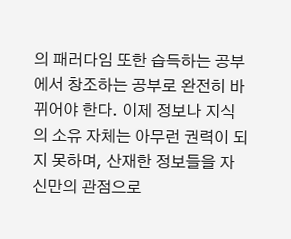의 패러다임 또한 습득하는 공부에서 창조하는 공부로 완전히 바뀌어야 한다. 이제 정보나 지식의 소유 자체는 아무런 권력이 되지 못하며, 산재한 정보들을 자신만의 관점으로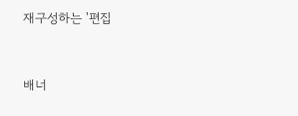재구성하는 '편집


배너